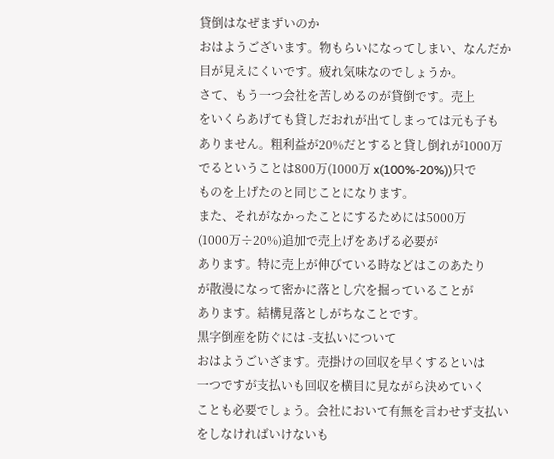貸倒はなぜまずいのか
おはようございます。物もらいになってしまい、なんだか
目が見えにくいです。疲れ気味なのでしょうか。
さて、もう一つ会社を苦しめるのが貸倒です。売上
をいくらあげても貸しだおれが出てしまっては元も子も
ありません。粗利益が20%だとすると貸し倒れが1000万
でるということは800万(1000万 x(100%-20%))只で
ものを上げたのと同じことになります。
また、それがなかったことにするためには5000万
(1000万÷20%)追加で売上げをあげる必要が
あります。特に売上が伸びている時などはこのあたり
が散漫になって密かに落とし穴を掘っていることが
あります。結構見落としがちなことです。
黒字倒産を防ぐには -支払いについて
おはようごいざます。売掛けの回収を早くするといは
一つですが支払いも回収を横目に見ながら決めていく
ことも必要でしょう。会社において有無を言わせず支払い
をしなければいけないも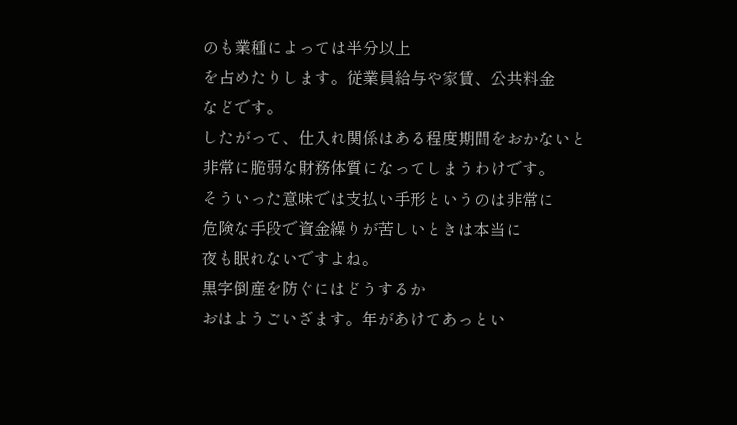のも業種によっては半分以上
を占めたりします。従業員給与や家賃、公共料金
などです。
したがって、仕入れ関係はある程度期間をおかないと
非常に脆弱な財務体質になってしまうわけです。
そういった意味では支払い手形というのは非常に
危険な手段で資金繰りが苦しいときは本当に
夜も眠れないですよね。
黒字倒産を防ぐにはどうするか
おはようごいざます。年があけてあっとい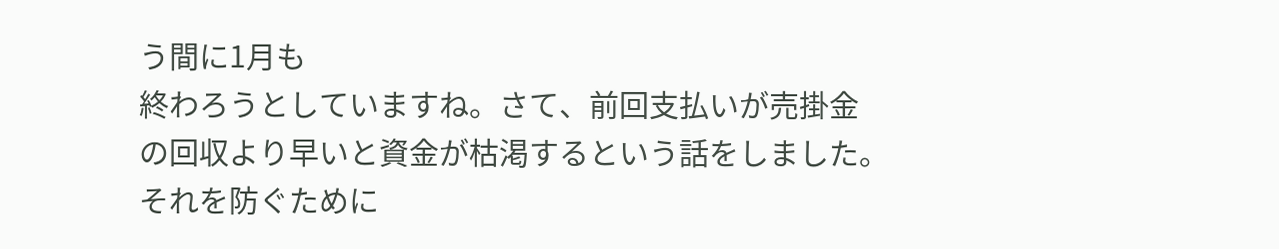う間に1月も
終わろうとしていますね。さて、前回支払いが売掛金
の回収より早いと資金が枯渇するという話をしました。
それを防ぐために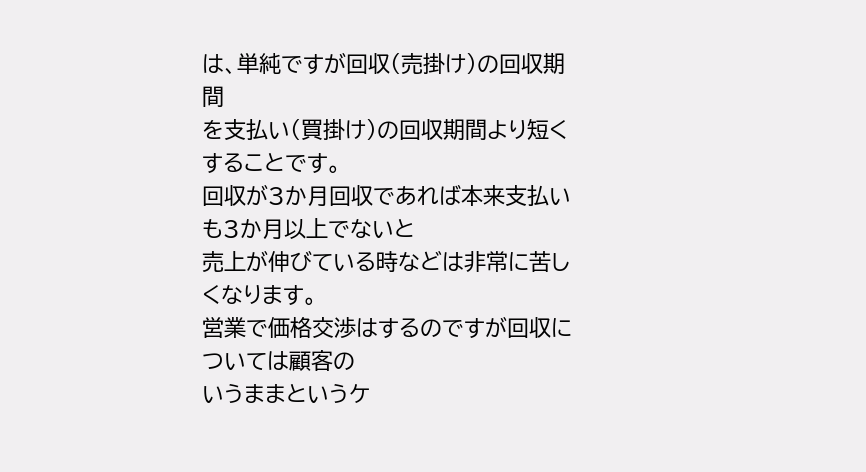は、単純ですが回収(売掛け)の回収期間
を支払い(買掛け)の回収期間より短くすることです。
回収が3か月回収であれば本来支払いも3か月以上でないと
売上が伸びている時などは非常に苦しくなります。
営業で価格交渉はするのですが回収については顧客の
いうままというケ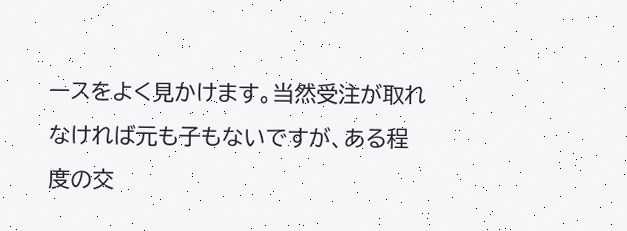ースをよく見かけます。当然受注が取れ
なければ元も子もないですが、ある程度の交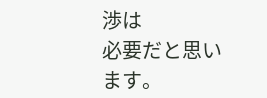渉は
必要だと思います。